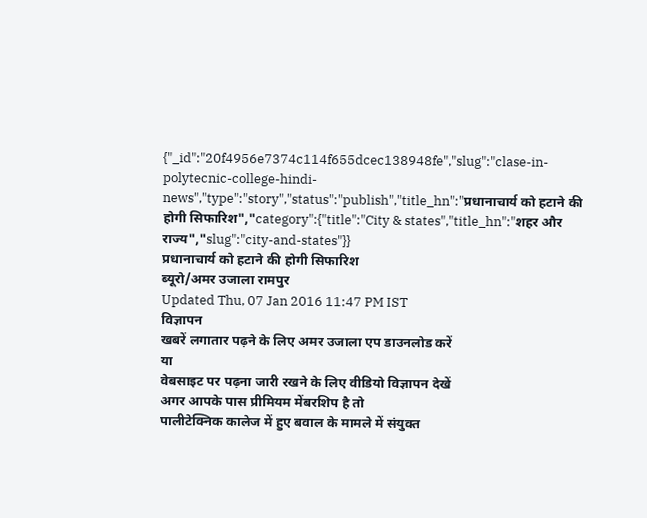{"_id":"20f4956e7374c114f655dcec138948fe","slug":"clase-in-polytecnic-college-hindi-news","type":"story","status":"publish","title_hn":"प्रधानाचार्य को हटाने की होगी सिफारिश","category":{"title":"City & states","title_hn":"शहर और राज्य","slug":"city-and-states"}}
प्रधानाचार्य को हटाने की होगी सिफारिश
ब्यूरो/अमर उजाला रामपुर
Updated Thu, 07 Jan 2016 11:47 PM IST
विज्ञापन
खबरें लगातार पढ़ने के लिए अमर उजाला एप डाउनलोड करें
या
वेबसाइट पर पढ़ना जारी रखने के लिए वीडियो विज्ञापन देखें
अगर आपके पास प्रीमियम मेंबरशिप है तो
पालीटेक्निक कालेज में हुए बवाल के मामले में संयुक्त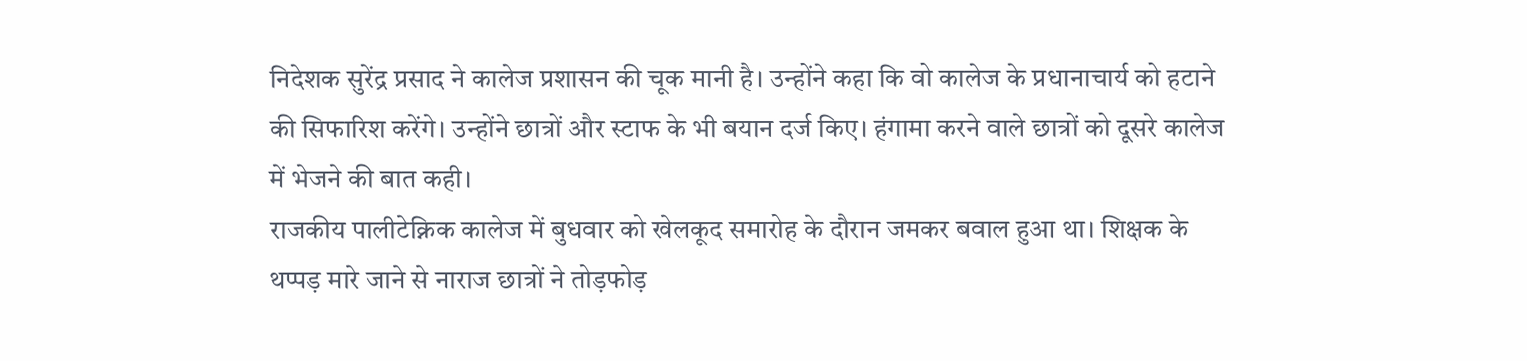निदेशक सुरेंद्र प्रसाद ने कालेज प्रशासन की चूक मानी है। उन्होंने कहा कि वो कालेज के प्रधानाचार्य को हटाने की सिफारिश करेंगे। उन्होंने छात्रों और स्टाफ के भी बयान दर्ज किए। हंगामा करने वाले छात्रों को दूसरे कालेज में भेजने की बात कही।
राजकीय पालीटेक्निक कालेज में बुधवार को खेलकूद समारोह के दौरान जमकर बवाल हुआ था। शिक्षक के थप्पड़ मारे जाने से नाराज छात्रों ने तोड़फोड़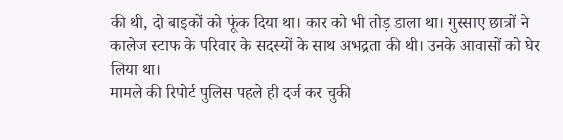की थी, दो बाइकों को फूंक दिया था। कार को भी तोड़ डाला था। गुस्साए छात्रों ने कालेज स्टाफ के परिवार के सदस्यों के साथ अभद्रता की थी। उनके आवासों को घेर लिया था।
मामले की रिपोर्ट पुलिस पहले ही दर्ज कर चुकी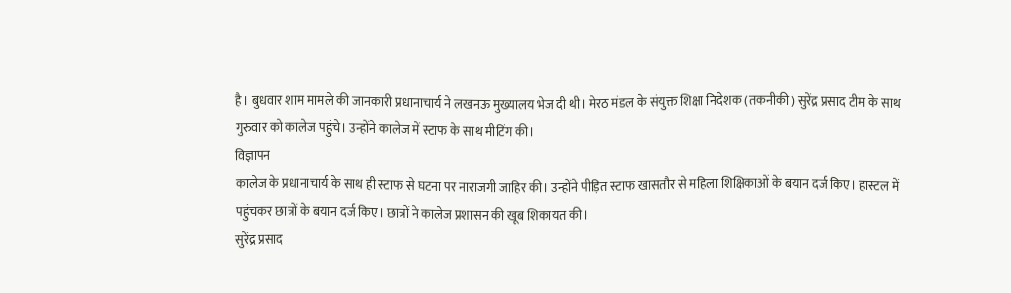है। बुधवार शाम मामले की जानकारी प्रधानाचार्य ने लखनऊ मुख्यालय भेज दी थी। मेरठ मंडल के संयुक्त शिक्षा निदेशक (तकनीकी) सुरेंद्र प्रसाद टीम के साथ गुरुवार को कालेज पहुंचे। उन्होंने कालेज में स्टाफ के साथ मीटिंग की।
विज्ञापन
कालेज के प्रधानाचार्य के साथ ही स्टाफ से घटना पर नाराजगी जाहिर की। उन्होंने पीड़ित स्टाफ खासतौर से महिला शिक्षिकाओं के बयान दर्ज किए। हास्टल में पहुंचकर छात्रों के बयान दर्ज किए। छात्रों ने कालेज प्रशासन की खूब शिकायत की।
सुरेंद्र प्रसाद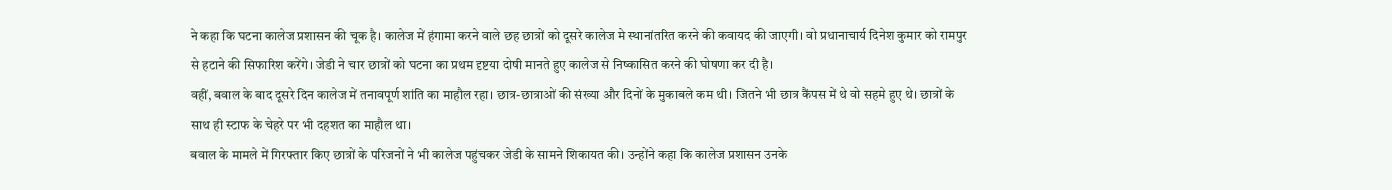ने कहा कि घटना कालेज प्रशासन की चूक है। कालेज में हंगामा करने वाले छह छात्रों को दूसरे कालेज मे स्थानांतरित करने की कवायद की जाएगी। वो प्रधानाचार्य दिनेश कुमार को रामपुर से हटाने की सिफारिश करेंगे। जेडी ने चार छात्रों को घटना का प्रथम दृष्टया दोषी मानते हुए कालेज से निष्कासित करने की घोषणा कर दी है।
वहीं, बवाल के बाद दूसरे दिन कालेज में तनावपूर्ण शांति का माहौल रहा। छात्र-छात्राओं की संख्या और दिनों के मुकाबले कम थी। जितने भी छात्र कैंपस में थे वो सहमे हुए थे। छात्रों के साथ ही स्टाफ के चेहरे पर भी दहशत का माहौल था।
बवाल के मामले में गिरफ्तार किए छात्रों के परिजनों ने भी कालेज पहुंचकर जेडी के सामने शिकायत की। उन्होंने कहा कि कालेज प्रशासन उनके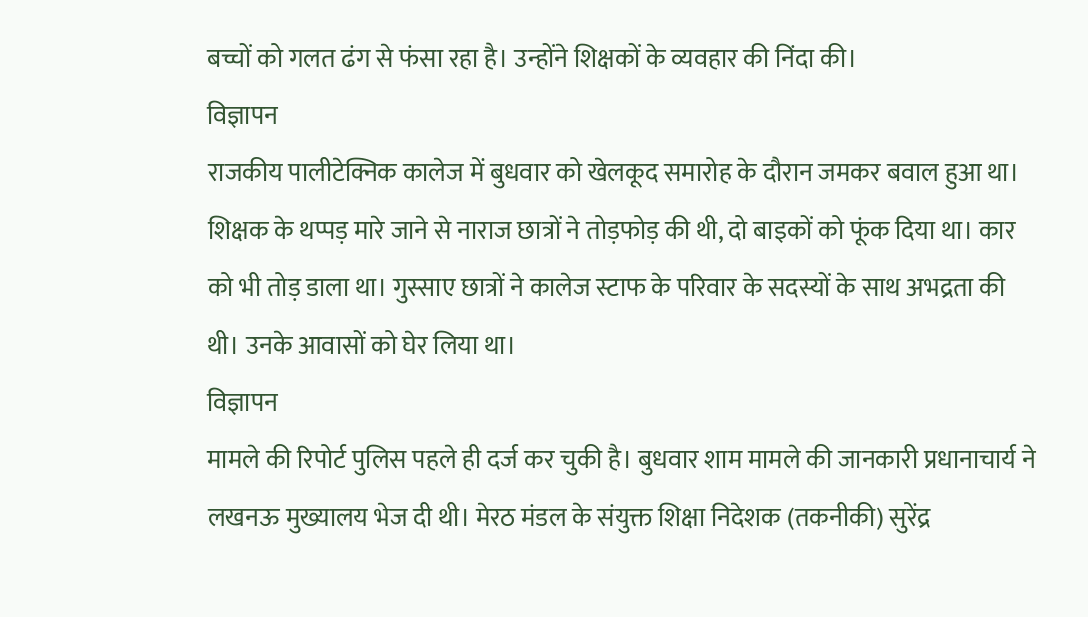बच्चों को गलत ढंग से फंसा रहा है। उन्होंने शिक्षकों के व्यवहार की निंदा की।
विज्ञापन
राजकीय पालीटेक्निक कालेज में बुधवार को खेलकूद समारोह के दौरान जमकर बवाल हुआ था। शिक्षक के थप्पड़ मारे जाने से नाराज छात्रों ने तोड़फोड़ की थी, दो बाइकों को फूंक दिया था। कार को भी तोड़ डाला था। गुस्साए छात्रों ने कालेज स्टाफ के परिवार के सदस्यों के साथ अभद्रता की थी। उनके आवासों को घेर लिया था।
विज्ञापन
मामले की रिपोर्ट पुलिस पहले ही दर्ज कर चुकी है। बुधवार शाम मामले की जानकारी प्रधानाचार्य ने लखनऊ मुख्यालय भेज दी थी। मेरठ मंडल के संयुक्त शिक्षा निदेशक (तकनीकी) सुरेंद्र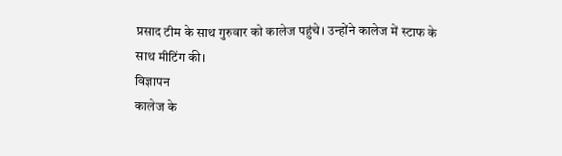प्रसाद टीम के साथ गुरुवार को कालेज पहुंचे। उन्होंने कालेज में स्टाफ के साथ मीटिंग की।
विज्ञापन
कालेज के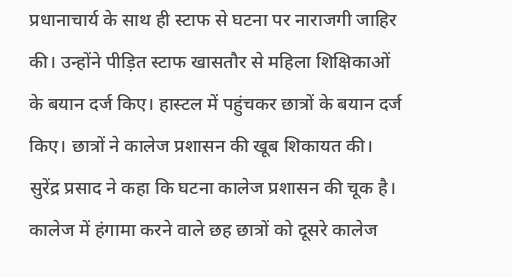प्रधानाचार्य के साथ ही स्टाफ से घटना पर नाराजगी जाहिर की। उन्होंने पीड़ित स्टाफ खासतौर से महिला शिक्षिकाओं के बयान दर्ज किए। हास्टल में पहुंचकर छात्रों के बयान दर्ज किए। छात्रों ने कालेज प्रशासन की खूब शिकायत की।
सुरेंद्र प्रसाद ने कहा कि घटना कालेज प्रशासन की चूक है। कालेज में हंगामा करने वाले छह छात्रों को दूसरे कालेज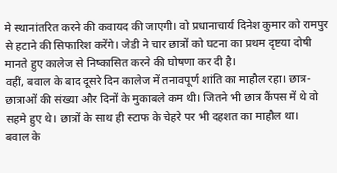मे स्थानांतरित करने की कवायद की जाएगी। वो प्रधानाचार्य दिनेश कुमार को रामपुर से हटाने की सिफारिश करेंगे। जेडी ने चार छात्रों को घटना का प्रथम दृष्टया दोषी मानते हुए कालेज से निष्कासित करने की घोषणा कर दी है।
वहीं, बवाल के बाद दूसरे दिन कालेज में तनावपूर्ण शांति का माहौल रहा। छात्र-छात्राओं की संख्या और दिनों के मुकाबले कम थी। जितने भी छात्र कैंपस में थे वो सहमे हुए थे। छात्रों के साथ ही स्टाफ के चेहरे पर भी दहशत का माहौल था।
बवाल के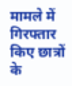मामले में गिरफ्तार किए छात्रों के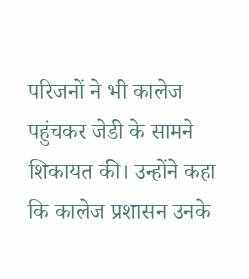परिजनों ने भी कालेज पहुंचकर जेडी के सामने शिकायत की। उन्होंने कहा कि कालेज प्रशासन उनके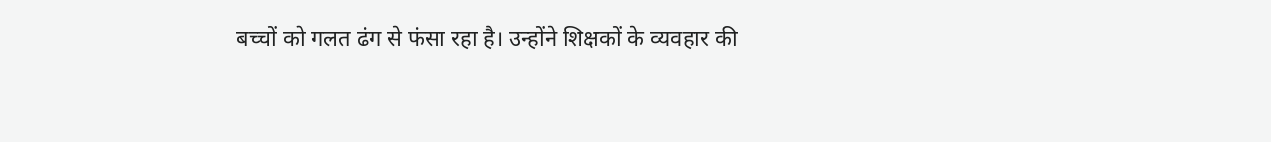बच्चों को गलत ढंग से फंसा रहा है। उन्होंने शिक्षकों के व्यवहार की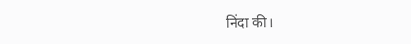निंदा की।